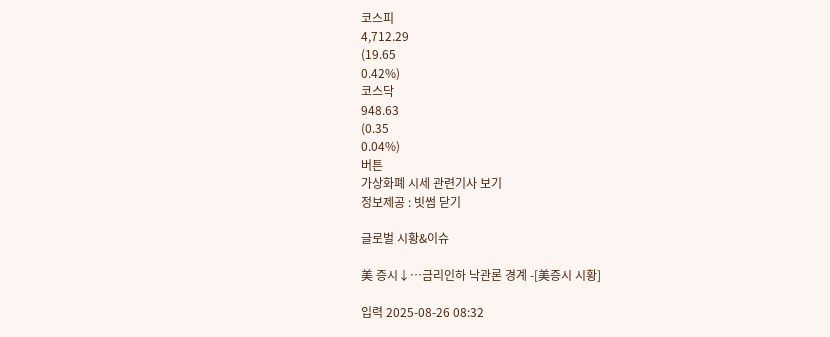코스피
4,712.29
(19.65
0.42%)
코스닥
948.63
(0.35
0.04%)
버튼
가상화폐 시세 관련기사 보기
정보제공 : 빗썸 닫기

글로벌 시황&이슈

美 증시↓…금리인하 낙관론 경계 -[美증시 시황]

입력 2025-08-26 08:32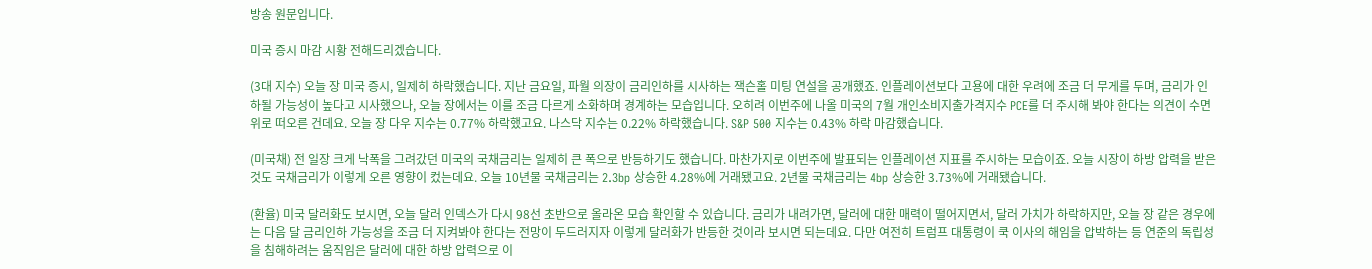방송 원문입니다.

미국 증시 마감 시황 전해드리겠습니다.

(3대 지수) 오늘 장 미국 증시, 일제히 하락했습니다. 지난 금요일, 파월 의장이 금리인하를 시사하는 잭슨홀 미팅 연설을 공개했죠. 인플레이션보다 고용에 대한 우려에 조금 더 무게를 두며, 금리가 인하될 가능성이 높다고 시사했으나, 오늘 장에서는 이를 조금 다르게 소화하며 경계하는 모습입니다. 오히려 이번주에 나올 미국의 7월 개인소비지출가격지수 PCE를 더 주시해 봐야 한다는 의견이 수면 위로 떠오른 건데요. 오늘 장 다우 지수는 0.77% 하락했고요. 나스닥 지수는 0.22% 하락했습니다. S&P 500 지수는 0.43% 하락 마감했습니다.

(미국채) 전 일장 크게 낙폭을 그려갔던 미국의 국채금리는 일제히 큰 폭으로 반등하기도 했습니다. 마찬가지로 이번주에 발표되는 인플레이션 지표를 주시하는 모습이죠. 오늘 시장이 하방 압력을 받은 것도 국채금리가 이렇게 오른 영향이 컸는데요. 오늘 10년물 국채금리는 2.3bp 상승한 4.28%에 거래됐고요. 2년물 국채금리는 4bp 상승한 3.73%에 거래됐습니다.

(환율) 미국 달러화도 보시면, 오늘 달러 인덱스가 다시 98선 초반으로 올라온 모습 확인할 수 있습니다. 금리가 내려가면, 달러에 대한 매력이 떨어지면서, 달러 가치가 하락하지만, 오늘 장 같은 경우에는 다음 달 금리인하 가능성을 조금 더 지켜봐야 한다는 전망이 두드러지자 이렇게 달러화가 반등한 것이라 보시면 되는데요. 다만 여전히 트럼프 대통령이 쿡 이사의 해임을 압박하는 등 연준의 독립성을 침해하려는 움직임은 달러에 대한 하방 압력으로 이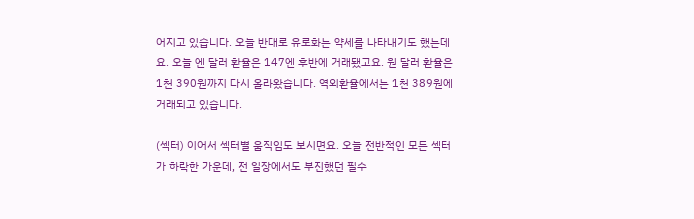어지고 있습니다. 오늘 반대로 유로화는 약세를 나타내기도 했는데요. 오늘 엔 달러 환율은 147엔 후반에 거래됐고요. 원 달러 환율은 1천 390원까지 다시 올라왔습니다. 역외환율에서는 1천 389원에 거래되고 있습니다.

(섹터) 이어서 섹터별 움직임도 보시면요. 오늘 전반적인 모든 섹터가 하락한 가운데, 전 일장에서도 부진했던 필수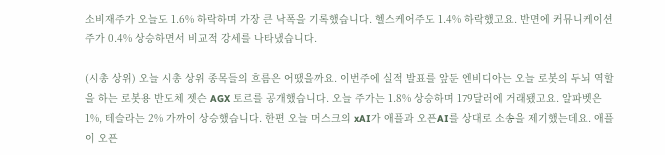소비재주가 오늘도 1.6% 하락하며 가장 큰 낙폭을 기록했습니다. 헬스케어주도 1.4% 하락했고요. 반면에 커뮤니케이션주가 0.4% 상승하면서 비교적 강세를 나타냈습니다.

(시총 상위) 오늘 시총 상위 종목들의 흐름은 어땠을까요. 이번주에 실적 발표를 앞둔 엔비디아는 오늘 로봇의 두뇌 역할을 하는 로봇용 반도체 젯슨 AGX 토르를 공개했습니다. 오늘 주가는 1.8% 상승하며 179달러에 거래됐고요. 알파벳은 1%, 테슬라는 2% 가까이 상승했습니다. 한편 오늘 머스크의 xAI가 애플과 오픈AI를 상대로 소송을 제기했는데요. 애플이 오픈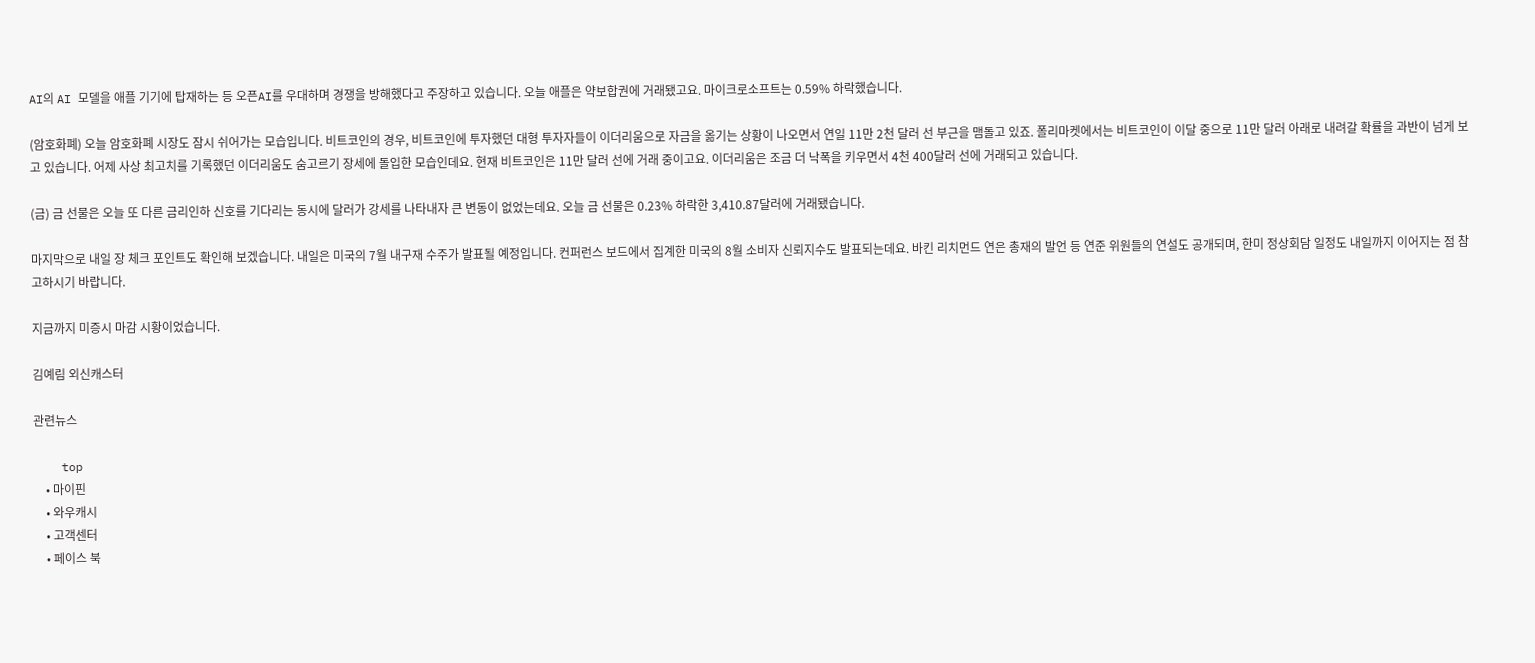AI의 AI 모델을 애플 기기에 탑재하는 등 오픈AI를 우대하며 경쟁을 방해했다고 주장하고 있습니다. 오늘 애플은 약보합권에 거래됐고요. 마이크로소프트는 0.59% 하락했습니다.

(암호화폐) 오늘 암호화폐 시장도 잠시 쉬어가는 모습입니다. 비트코인의 경우, 비트코인에 투자했던 대형 투자자들이 이더리움으로 자금을 옮기는 상황이 나오면서 연일 11만 2천 달러 선 부근을 맴돌고 있죠. 폴리마켓에서는 비트코인이 이달 중으로 11만 달러 아래로 내려갈 확률을 과반이 넘게 보고 있습니다. 어제 사상 최고치를 기록했던 이더리움도 숨고르기 장세에 돌입한 모습인데요. 현재 비트코인은 11만 달러 선에 거래 중이고요. 이더리움은 조금 더 낙폭을 키우면서 4천 400달러 선에 거래되고 있습니다.

(금) 금 선물은 오늘 또 다른 금리인하 신호를 기다리는 동시에 달러가 강세를 나타내자 큰 변동이 없었는데요. 오늘 금 선물은 0.23% 하락한 3,410.87달러에 거래됐습니다.

마지막으로 내일 장 체크 포인트도 확인해 보겠습니다. 내일은 미국의 7월 내구재 수주가 발표될 예정입니다. 컨퍼런스 보드에서 집계한 미국의 8월 소비자 신뢰지수도 발표되는데요. 바킨 리치먼드 연은 총재의 발언 등 연준 위원들의 연설도 공개되며, 한미 정상회담 일정도 내일까지 이어지는 점 참고하시기 바랍니다.

지금까지 미증시 마감 시황이었습니다.

김예림 외신캐스터

관련뉴스

    top
    • 마이핀
    • 와우캐시
    • 고객센터
    • 페이스 북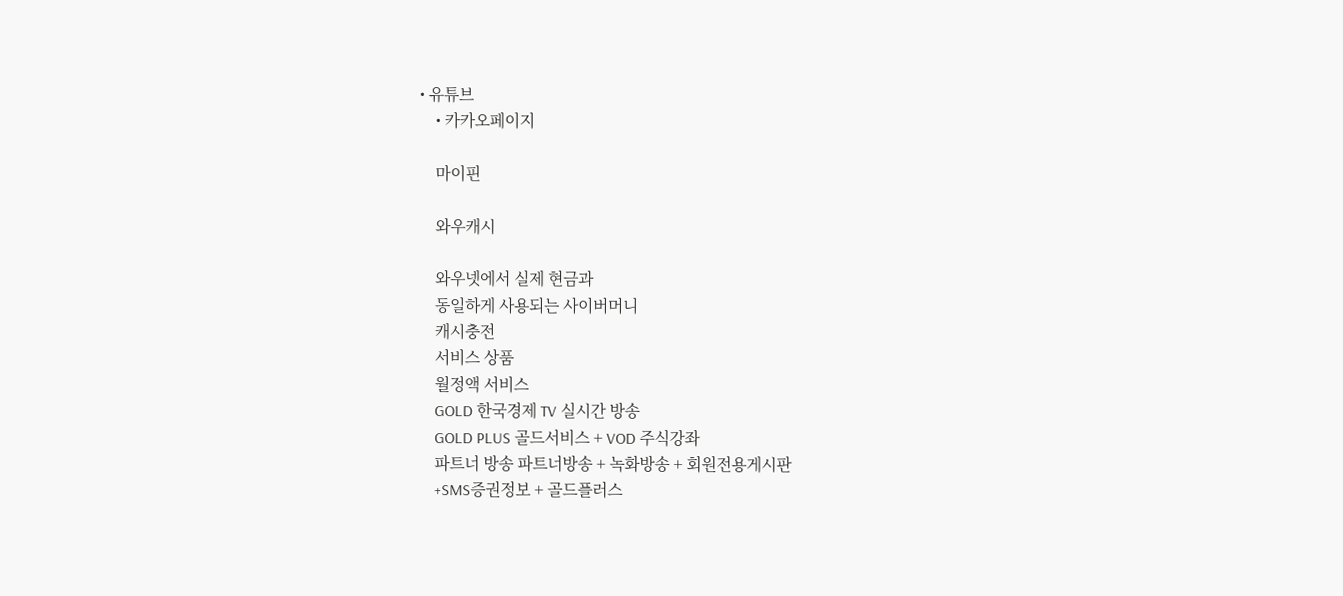• 유튜브
    • 카카오페이지

    마이핀

    와우캐시

    와우넷에서 실제 현금과
    동일하게 사용되는 사이버머니
    캐시충전
    서비스 상품
    월정액 서비스
    GOLD 한국경제 TV 실시간 방송
    GOLD PLUS 골드서비스 + VOD 주식강좌
    파트너 방송 파트너방송 + 녹화방송 + 회원전용게시판
    +SMS증권정보 + 골드플러스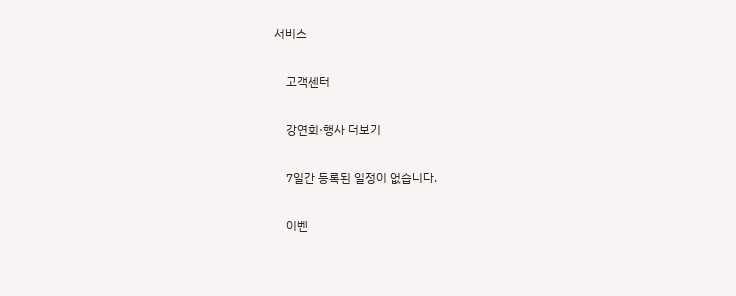서비스

    고객센터

    강연회·행사 더보기

    7일간 등록된 일정이 없습니다.

    이벤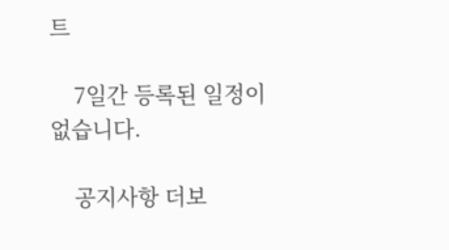트

    7일간 등록된 일정이 없습니다.

    공지사항 더보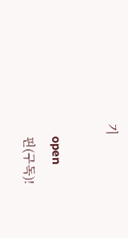기

    open
    핀(구독)!